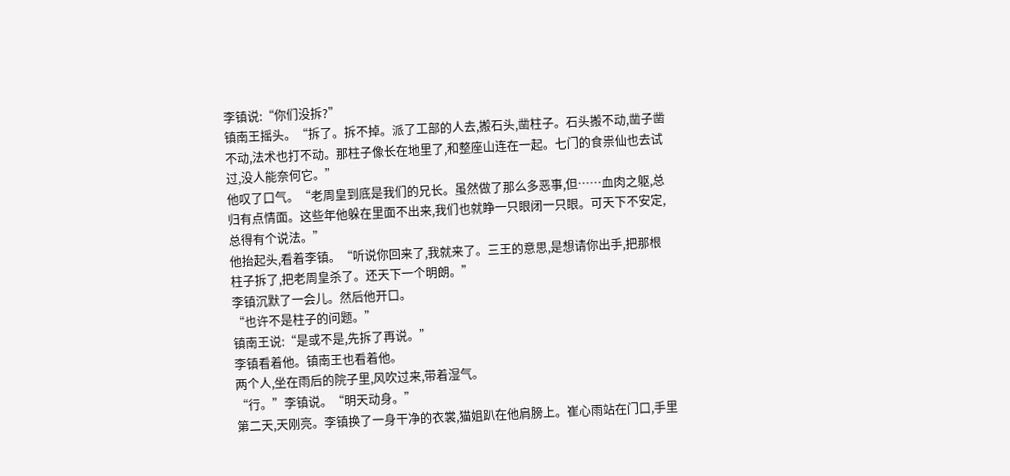李镇说:“你们没拆?”
镇南王摇头。“拆了。拆不掉。派了工部的人去,搬石头,凿柱子。石头搬不动,凿子凿不动,法术也打不动。那柱子像长在地里了,和整座山连在一起。七门的食祟仙也去试过,没人能奈何它。”
他叹了口气。“老周皇到底是我们的兄长。虽然做了那么多恶事,但……血肉之躯,总归有点情面。这些年他躲在里面不出来,我们也就睁一只眼闭一只眼。可天下不安定,总得有个说法。”
他抬起头,看着李镇。“听说你回来了,我就来了。三王的意思,是想请你出手,把那根柱子拆了,把老周皇杀了。还天下一个明朗。”
李镇沉默了一会儿。然后他开口。
“也许不是柱子的问题。”
镇南王说:“是或不是,先拆了再说。”
李镇看着他。镇南王也看着他。
两个人,坐在雨后的院子里,风吹过来,带着湿气。
“行。”李镇说。“明天动身。”
第二天,天刚亮。李镇换了一身干净的衣裳,猫姐趴在他肩膀上。崔心雨站在门口,手里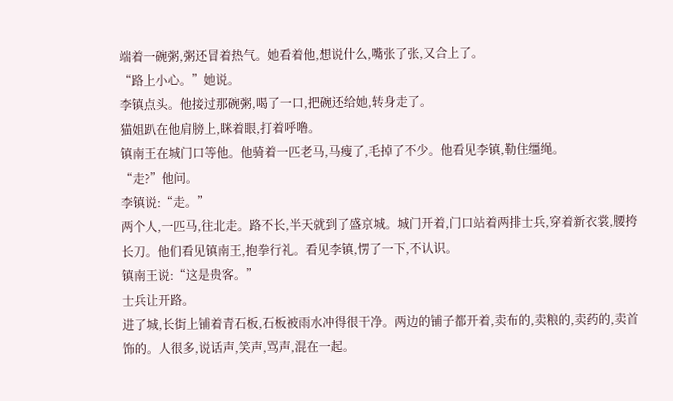端着一碗粥,粥还冒着热气。她看着他,想说什么,嘴张了张,又合上了。
“路上小心。”她说。
李镇点头。他接过那碗粥,喝了一口,把碗还给她,转身走了。
猫姐趴在他肩膀上,眯着眼,打着呼噜。
镇南王在城门口等他。他骑着一匹老马,马瘦了,毛掉了不少。他看见李镇,勒住缰绳。
“走?”他问。
李镇说:“走。”
两个人,一匹马,往北走。路不长,半天就到了盛京城。城门开着,门口站着两排士兵,穿着新衣裳,腰挎长刀。他们看见镇南王,抱拳行礼。看见李镇,愣了一下,不认识。
镇南王说:“这是贵客。”
士兵让开路。
进了城,长街上铺着青石板,石板被雨水冲得很干净。两边的铺子都开着,卖布的,卖粮的,卖药的,卖首饰的。人很多,说话声,笑声,骂声,混在一起。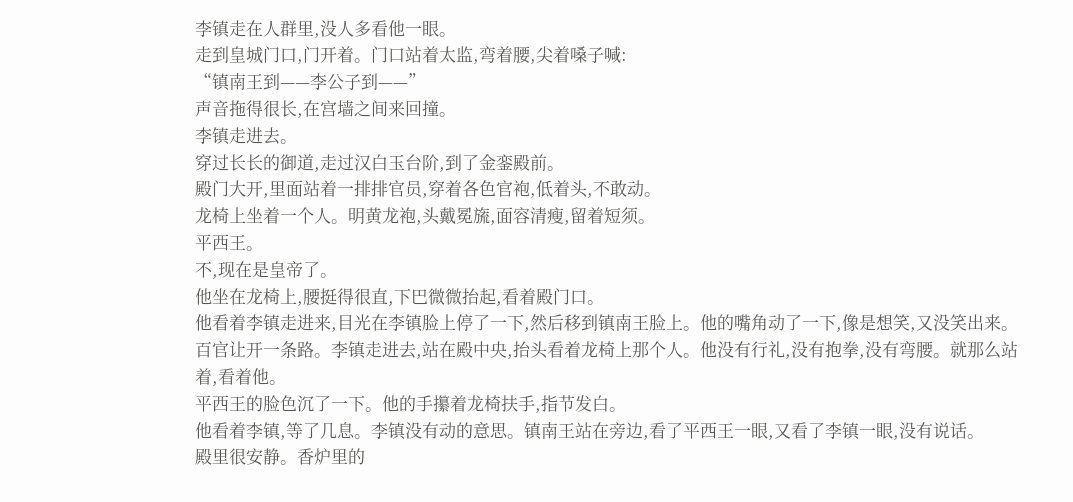李镇走在人群里,没人多看他一眼。
走到皇城门口,门开着。门口站着太监,弯着腰,尖着嗓子喊:
“镇南王到——李公子到——”
声音拖得很长,在宫墙之间来回撞。
李镇走进去。
穿过长长的御道,走过汉白玉台阶,到了金銮殿前。
殿门大开,里面站着一排排官员,穿着各色官袍,低着头,不敢动。
龙椅上坐着一个人。明黄龙袍,头戴冕旒,面容清瘦,留着短须。
平西王。
不,现在是皇帝了。
他坐在龙椅上,腰挺得很直,下巴微微抬起,看着殿门口。
他看着李镇走进来,目光在李镇脸上停了一下,然后移到镇南王脸上。他的嘴角动了一下,像是想笑,又没笑出来。
百官让开一条路。李镇走进去,站在殿中央,抬头看着龙椅上那个人。他没有行礼,没有抱拳,没有弯腰。就那么站着,看着他。
平西王的脸色沉了一下。他的手攥着龙椅扶手,指节发白。
他看着李镇,等了几息。李镇没有动的意思。镇南王站在旁边,看了平西王一眼,又看了李镇一眼,没有说话。
殿里很安静。香炉里的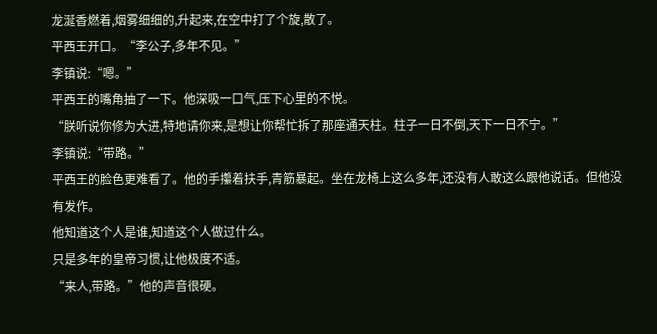龙涎香燃着,烟雾细细的,升起来,在空中打了个旋,散了。
平西王开口。“李公子,多年不见。”
李镇说:“嗯。”
平西王的嘴角抽了一下。他深吸一口气,压下心里的不悦。
“朕听说你修为大进,特地请你来,是想让你帮忙拆了那座通天柱。柱子一日不倒,天下一日不宁。”
李镇说:“带路。”
平西王的脸色更难看了。他的手攥着扶手,青筋暴起。坐在龙椅上这么多年,还没有人敢这么跟他说话。但他没有发作。
他知道这个人是谁,知道这个人做过什么。
只是多年的皇帝习惯,让他极度不适。
“来人,带路。”他的声音很硬。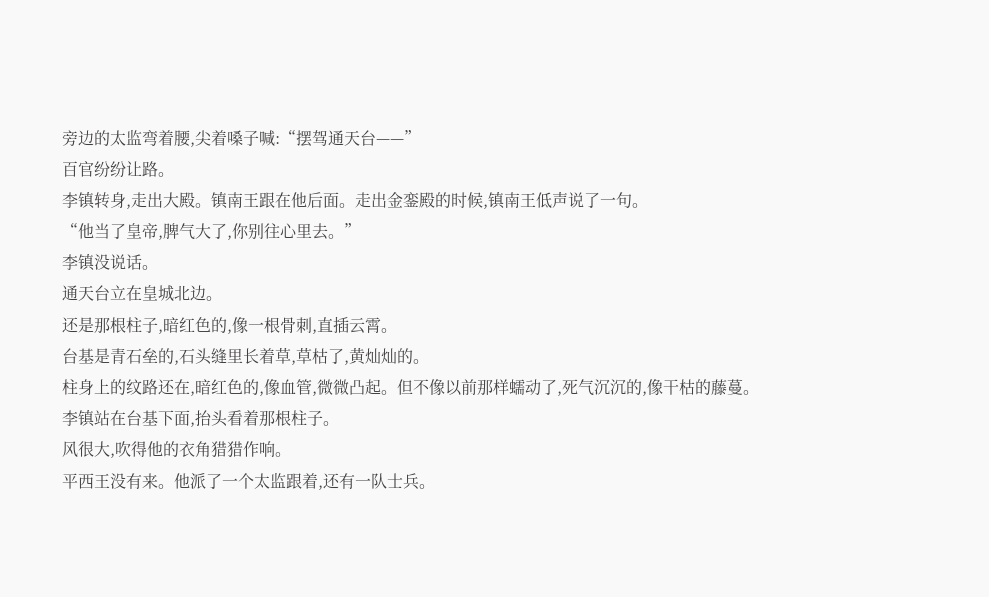旁边的太监弯着腰,尖着嗓子喊:“摆驾通天台——”
百官纷纷让路。
李镇转身,走出大殿。镇南王跟在他后面。走出金銮殿的时候,镇南王低声说了一句。
“他当了皇帝,脾气大了,你别往心里去。”
李镇没说话。
通天台立在皇城北边。
还是那根柱子,暗红色的,像一根骨刺,直插云霄。
台基是青石垒的,石头缝里长着草,草枯了,黄灿灿的。
柱身上的纹路还在,暗红色的,像血管,微微凸起。但不像以前那样蠕动了,死气沉沉的,像干枯的藤蔓。
李镇站在台基下面,抬头看着那根柱子。
风很大,吹得他的衣角猎猎作响。
平西王没有来。他派了一个太监跟着,还有一队士兵。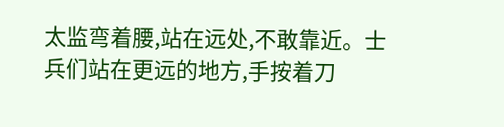太监弯着腰,站在远处,不敢靠近。士兵们站在更远的地方,手按着刀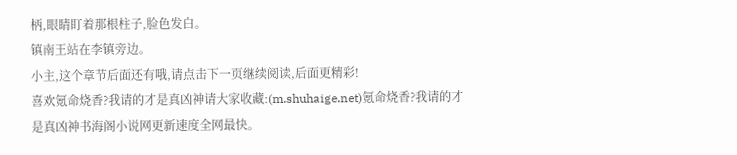柄,眼睛盯着那根柱子,脸色发白。
镇南王站在李镇旁边。
小主,这个章节后面还有哦,请点击下一页继续阅读,后面更精彩!
喜欢氪命烧香?我请的才是真凶神请大家收藏:(m.shuhaige.net)氪命烧香?我请的才是真凶神书海阁小说网更新速度全网最快。